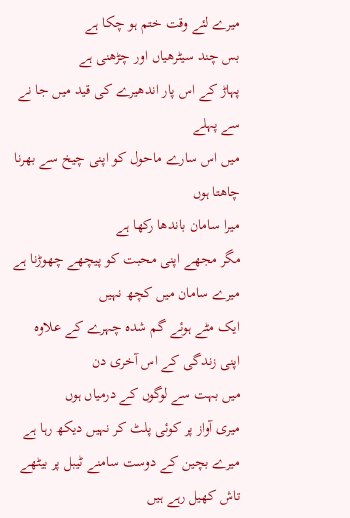میرے لئے وقت ختم ہو چکا ہے
بس چند سیٹرھیاں اور چڑھنی ہے
پہاڑ کے اس پار اندھیرے کی قید میں جا نے سے پہلے
میں اس سارے ماحول کو اپنی چیخ سے بھرنا چاھتا ہوں
میرا سامان باندھا رکھا ہے
مگر مجھے اپنی محبت کو پیچھے چھوڑنا ہے
میرے سامان میں کچھ نہیں
ایک مٹے ہوئے گم شدہ چہرے کے علاوہ
اپنی زندگی کے اس آخری دن
میں بہت سے لوگوں کے درمیاں ہوں
میری آواز پر کوئی پلٹ کر نہیں دیکھ رہا ہے
میرے بچین کے دوست سامنے ٹیبل پر بیٹھے تاش کھیل رہے ہیں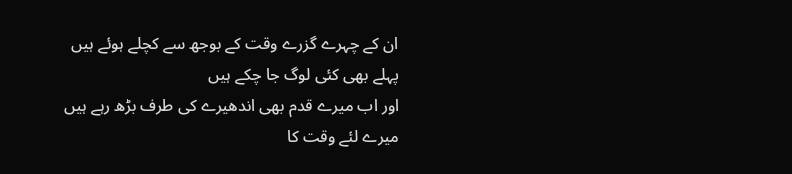ان کے چہرے گزرے وقت کے بوجھ سے کچلے ہوئے ہیں
پہلے بھی کئی لوگ جا چکے ہیں
اور اب میرے قدم بھی اندھیرے کی طرف بڑھ رہے ہیں
میرے لئے وقت کا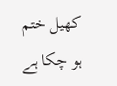کھیل ختم ہو چکا ہے